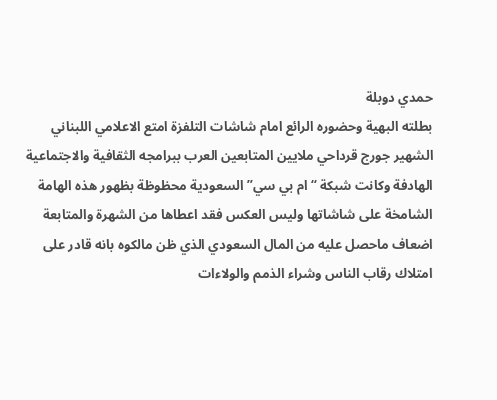حمدي دوبلة
بطلته البهية وحضوره الرائع امام شاشات التلفزة امتع الاعلامي اللبناني الشهير جورج قرداحي ملايين المتابعين العرب ببرامجه الثقافية والاجتماعية الهادفة وكانت شبكة “ام بي سي” السعودية محظوظة بظهور هذه الهامة الشامخة على شاشاتها وليس العكس فقد اعطاها من الشهرة والمتابعة اضعاف ماحصل عليه من المال السعودي الذي ظن مالكوه بانه قادر على امتلاك رقاب الناس وشراء الذمم والولاءات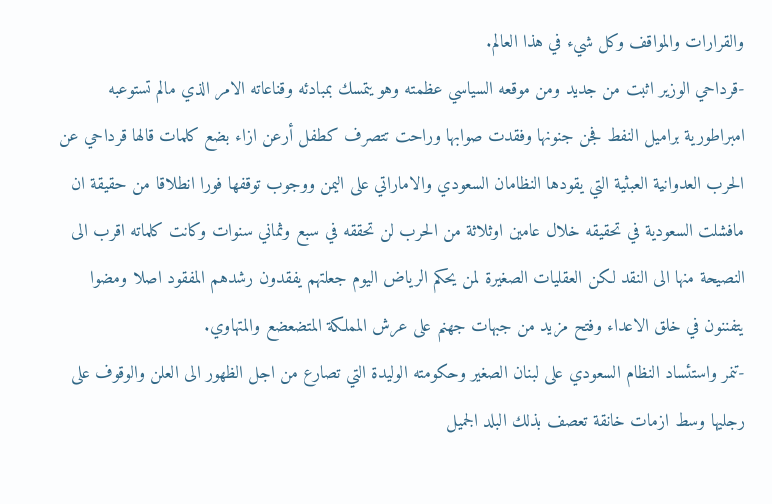والقرارات والمواقف وكل شيء في هذا العالم.
-قرداحي الوزير اثبت من جديد ومن موقعه السياسي عظمته وهو يتمسك بمبادئه وقناعاته الامر الذي مالم تستوعبه امبراطورية براميل النفط فجن جنونها وفقدت صوابها وراحت تتصرف كطفل أرعن ازاء بضع كلمات قالها قرداحي عن الحرب العدوانية العبثية التي يقودها النظامان السعودي والاماراتي على اليمن ووجوب توقفها فورا انطلاقا من حقيقة ان مافشلت السعودية في تحقيقه خلال عامين اوثلاثة من الحرب لن تحققه في سبع وثماني سنوات وكانت كلماته اقرب الى النصيحة منها الى النقد لكن العقليات الصغيرة لمن يحكم الرياض اليوم جعلتهم يفقدون رشدهم المفقود اصلا ومضوا يتفننون في خلق الاعداء وفتح مزيد من جبهات جهنم على عرش المملكة المتضعضع والمتهاوي.
-تنمر واستئساد النظام السعودي على لبنان الصغير وحكومته الوليدة التي تصارع من اجل الظهور الى العلن والوقوف على رجليها وسط ازمات خانقة تعصف بذلك البلد الجميل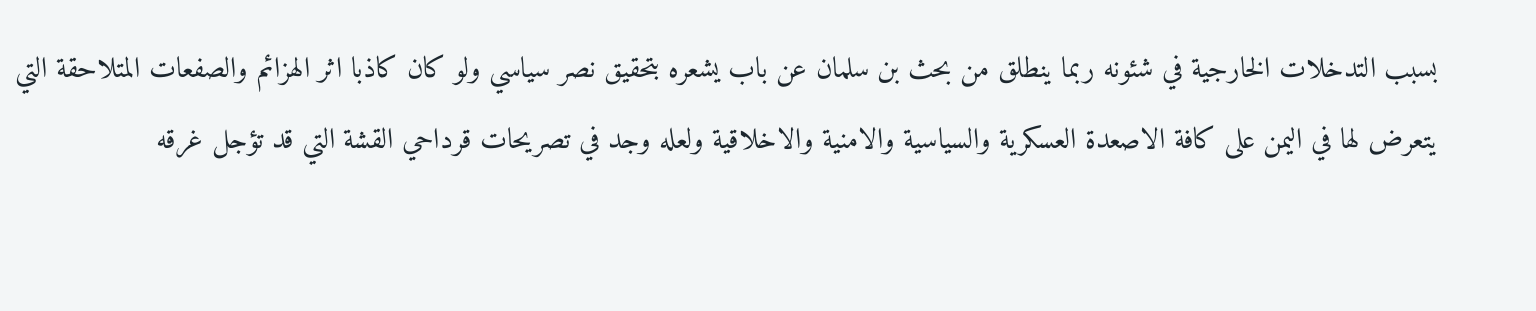بسبب التدخلات الخارجية في شئونه ربما ينطلق من بحث بن سلمان عن باب يشعره بتحقيق نصر سياسي ولو كان كاذبا اثر الهزائم والصفعات المتلاحقة التي يتعرض لها في اليمن على كافة الاصعدة العسكرية والسياسية والامنية والاخلاقية ولعله وجد في تصريحات قرداحي القشة التي قد تؤجل غرقه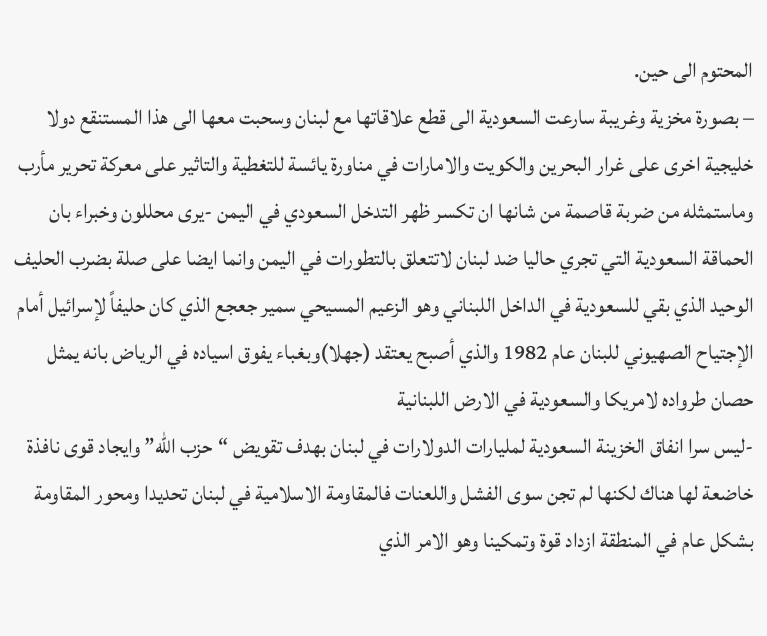المحتوم الى حين.
– بصورة مخزية وغريبة سارعت السعودية الى قطع علاقاتها مع لبنان وسحبت معها الى هذا المستنقع دولا خليجية اخرى على غرار البحرين والكويت والامارات في مناورة يائسة للتغطية والتاثير على معركة تحرير مأرب وماستمثله من ضربة قاصمة من شانها ان تكسر ظهر التدخل السعودي في اليمن -يرى محللون وخبراء بان الحماقة السعودية التي تجري حاليا ضد لبنان لاتتعلق بالتطورات في اليمن وانما ايضا على صلة بضرب الحليف الوحيد الذي بقي للسعودية في الداخل اللبناني وهو الزعيم المسيحي سمير جعجع الذي كان حليفاً لإسرائيل أمام الإجتياح الصهيوني للبنان عام 1982 والذي أصبح يعتقد (جهلا)وبغباء يفوق اسياده في الرياض بانه يمثل حصان طرواده لامريكا والسعودية في الارض اللبنانية
-ليس سرا انفاق الخزينة السعودية لمليارات الدولارات في لبنان بهدف تقويض “حزب الله” وايجاد قوى نافذة خاضعة لها هناك لكنها لم تجن سوى الفشل واللعنات فالمقاومة الاسلامية في لبنان تحديدا ومحور المقاومة بشكل عام في المنطقة ازداد قوة وتمكينا وهو الامر الذي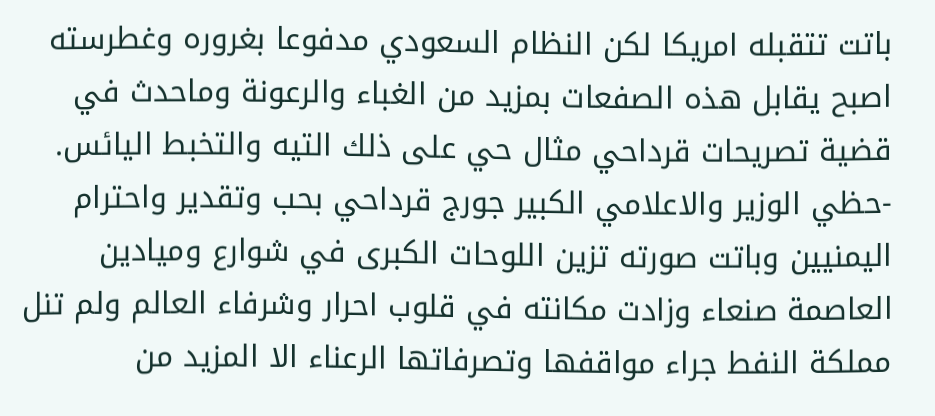باتت تتقبله امريكا لكن النظام السعودي مدفوعا بغروره وغطرسته اصبح يقابل هذه الصفعات بمزيد من الغباء والرعونة وماحدث في قضية تصريحات قرداحي مثال حي على ذلك التيه والتخبط اليائس.
-حظي الوزير والاعلامي الكبير جورج قرداحي بحب وتقدير واحترام اليمنيين وباتت صورته تزين اللوحات الكبرى في شوارع وميادين العاصمة صنعاء وزادت مكانته في قلوب احرار وشرفاء العالم ولم تنل مملكة النفط جراء مواقفها وتصرفاتها الرعناء الا المزيد من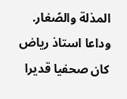المذلة والصًغار.
وداعا استاذ رياض
كان صحفيا قديرا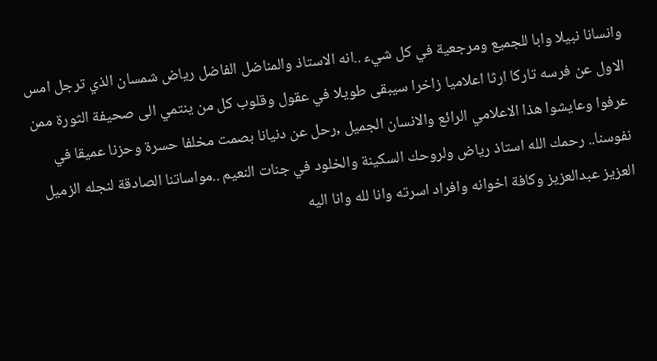وانسانا نبيلا وابا للجميع ومرجعية في كل شيء ..انه الاستاذ والمناضل الفاضل رياض شمسان الذي ترجل امس الاول عن فرسه تاركا ارثا اعلاميا زاخرا سيبقى طويلا في عقول وقلوب كل من ينتمي الى صحيفة الثورة ممن عرفوا وعايشوا هذا الاعلامي الرائع والانسان الجميل ,رحل عن دنيانا بصمت مخلفا حسرة وحزنا عميقا في نفوسنا.. رحمك الله استاذ رياض ولروحك السكينة والخلود في جنات النعيم ..مواساتنا الصادقة لنجله الزميل العزيز عبدالعزيز وكافة اخوانه وافراد اسرته وانا لله وانا اليه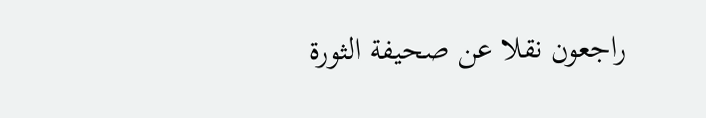راجعون نقلا عن صحيفة الثورة